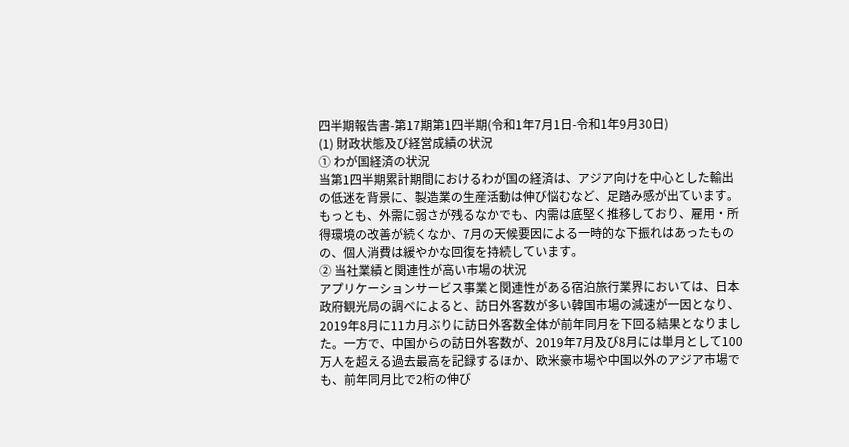四半期報告書-第17期第1四半期(令和1年7月1日-令和1年9月30日)
(1) 財政状態及び経営成績の状況
① わが国経済の状況
当第1四半期累計期間におけるわが国の経済は、アジア向けを中心とした輸出の低迷を背景に、製造業の生産活動は伸び悩むなど、足踏み感が出ています。もっとも、外需に弱さが残るなかでも、内需は底堅く推移しており、雇用・所得環境の改善が続くなか、7月の天候要因による一時的な下振れはあったものの、個人消費は緩やかな回復を持続しています。
② 当社業績と関連性が高い市場の状況
アプリケーションサービス事業と関連性がある宿泊旅行業界においては、日本政府観光局の調べによると、訪日外客数が多い韓国市場の減速が一因となり、2019年8月に11カ月ぶりに訪日外客数全体が前年同月を下回る結果となりました。一方で、中国からの訪日外客数が、2019年7月及び8月には単月として100万人を超える過去最高を記録するほか、欧米豪市場や中国以外のアジア市場でも、前年同月比で2桁の伸び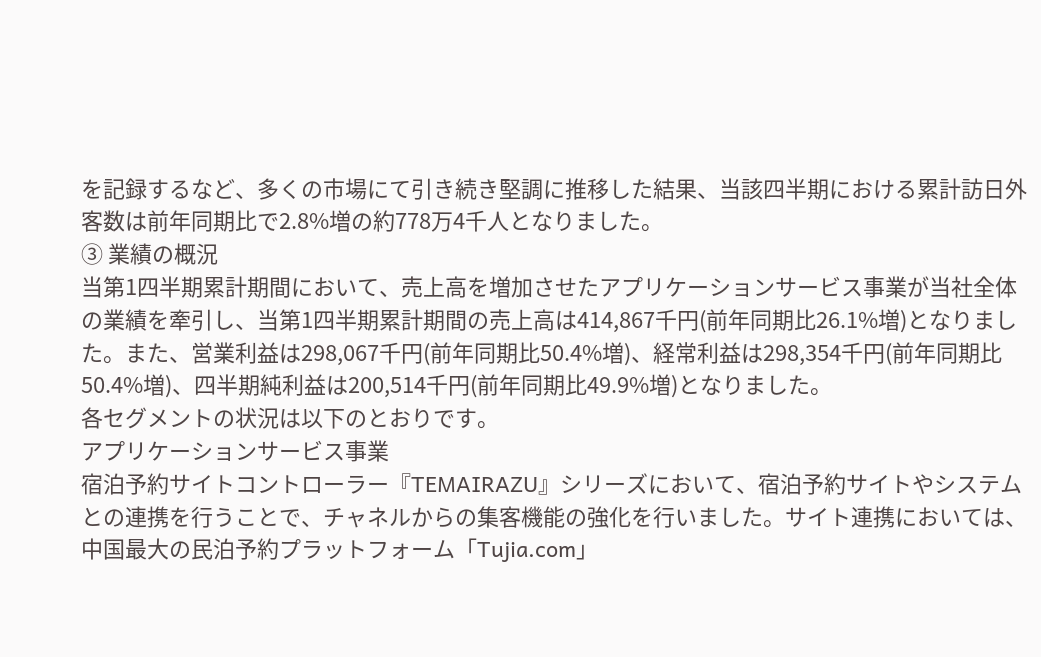を記録するなど、多くの市場にて引き続き堅調に推移した結果、当該四半期における累計訪日外客数は前年同期比で2.8%増の約778万4千人となりました。
③ 業績の概況
当第1四半期累計期間において、売上高を増加させたアプリケーションサービス事業が当社全体の業績を牽引し、当第1四半期累計期間の売上高は414,867千円(前年同期比26.1%増)となりました。また、営業利益は298,067千円(前年同期比50.4%増)、経常利益は298,354千円(前年同期比50.4%増)、四半期純利益は200,514千円(前年同期比49.9%増)となりました。
各セグメントの状況は以下のとおりです。
アプリケーションサービス事業
宿泊予約サイトコントローラー『TEMAIRAZU』シリーズにおいて、宿泊予約サイトやシステムとの連携を行うことで、チャネルからの集客機能の強化を行いました。サイト連携においては、中国最大の民泊予約プラットフォーム「Tujia.com」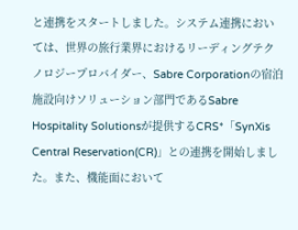と連携をスタートしました。システム連携においては、世界の旅行業界におけるリーディングテクノロジープロバイダー、Sabre Corporationの宿泊施設向けソリューション部門であるSabre Hospitality Solutionsが提供するCRS*「SynXis Central Reservation(CR)」との連携を開始しました。また、機能面において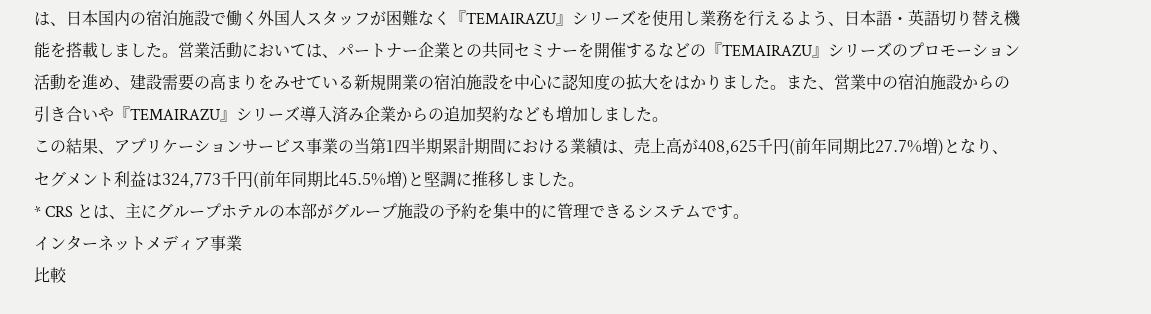は、日本国内の宿泊施設で働く外国人スタッフが困難なく『TEMAIRAZU』シリーズを使用し業務を行えるよう、日本語・英語切り替え機能を搭載しました。営業活動においては、パートナー企業との共同セミナーを開催するなどの『TEMAIRAZU』シリーズのプロモーション活動を進め、建設需要の高まりをみせている新規開業の宿泊施設を中心に認知度の拡大をはかりました。また、営業中の宿泊施設からの引き合いや『TEMAIRAZU』シリーズ導入済み企業からの追加契約なども増加しました。
この結果、アプリケーションサービス事業の当第1四半期累計期間における業績は、売上高が408,625千円(前年同期比27.7%増)となり、セグメント利益は324,773千円(前年同期比45.5%増)と堅調に推移しました。
* CRS とは、主にグループホテルの本部がグループ施設の予約を集中的に管理できるシステムです。
インターネットメディア事業
比較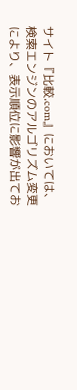サイト『比較.com』においては、検索エンジンのアルゴリズム変更により、表示順位に影響が出てお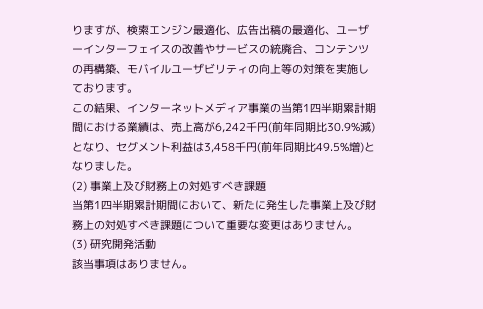りますが、検索エンジン最適化、広告出稿の最適化、ユーザーインターフェイスの改善やサービスの統廃合、コンテンツの再構築、モバイルユーザビリティの向上等の対策を実施しております。
この結果、インターネットメディア事業の当第1四半期累計期間における業績は、売上高が6,242千円(前年同期比30.9%減)となり、セグメント利益は3,458千円(前年同期比49.5%増)となりました。
(2) 事業上及び財務上の対処すべき課題
当第1四半期累計期間において、新たに発生した事業上及び財務上の対処すべき課題について重要な変更はありません。
(3) 研究開発活動
該当事項はありません。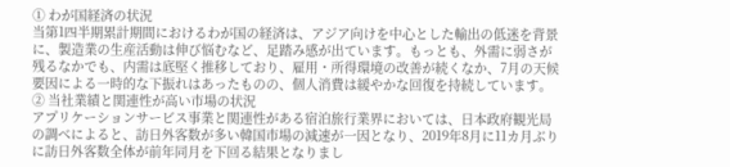① わが国経済の状況
当第1四半期累計期間におけるわが国の経済は、アジア向けを中心とした輸出の低迷を背景に、製造業の生産活動は伸び悩むなど、足踏み感が出ています。もっとも、外需に弱さが残るなかでも、内需は底堅く推移しており、雇用・所得環境の改善が続くなか、7月の天候要因による一時的な下振れはあったものの、個人消費は緩やかな回復を持続しています。
② 当社業績と関連性が高い市場の状況
アプリケーションサービス事業と関連性がある宿泊旅行業界においては、日本政府観光局の調べによると、訪日外客数が多い韓国市場の減速が一因となり、2019年8月に11カ月ぶりに訪日外客数全体が前年同月を下回る結果となりまし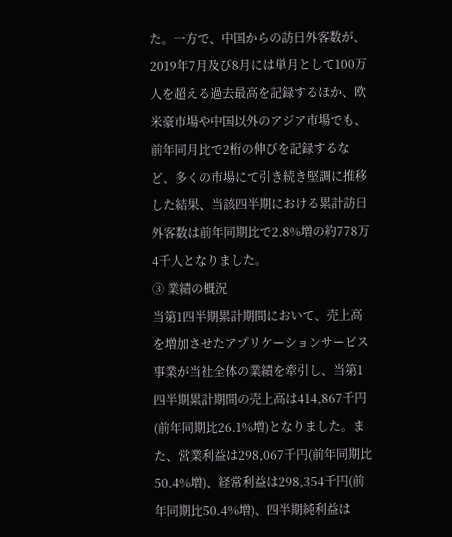た。一方で、中国からの訪日外客数が、2019年7月及び8月には単月として100万人を超える過去最高を記録するほか、欧米豪市場や中国以外のアジア市場でも、前年同月比で2桁の伸びを記録するなど、多くの市場にて引き続き堅調に推移した結果、当該四半期における累計訪日外客数は前年同期比で2.8%増の約778万4千人となりました。
③ 業績の概況
当第1四半期累計期間において、売上高を増加させたアプリケーションサービス事業が当社全体の業績を牽引し、当第1四半期累計期間の売上高は414,867千円(前年同期比26.1%増)となりました。また、営業利益は298,067千円(前年同期比50.4%増)、経常利益は298,354千円(前年同期比50.4%増)、四半期純利益は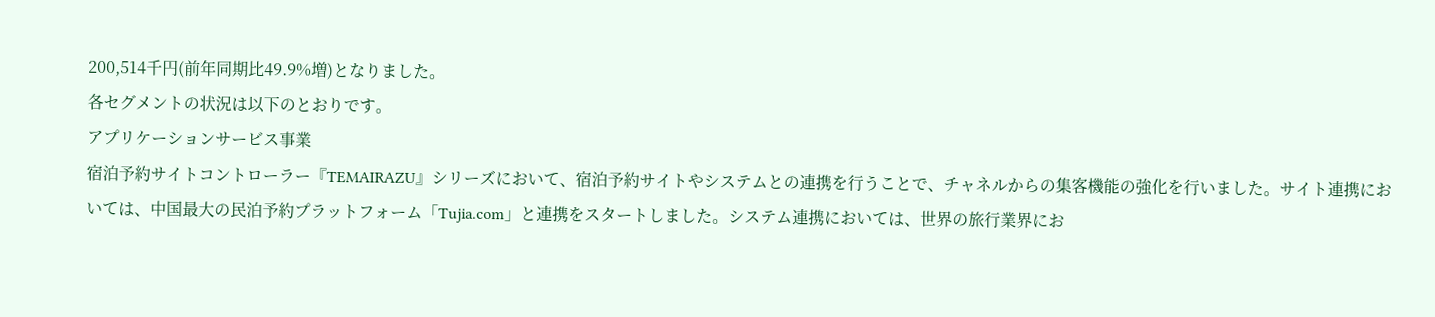200,514千円(前年同期比49.9%増)となりました。
各セグメントの状況は以下のとおりです。
アプリケーションサービス事業
宿泊予約サイトコントローラー『TEMAIRAZU』シリーズにおいて、宿泊予約サイトやシステムとの連携を行うことで、チャネルからの集客機能の強化を行いました。サイト連携においては、中国最大の民泊予約プラットフォーム「Tujia.com」と連携をスタートしました。システム連携においては、世界の旅行業界にお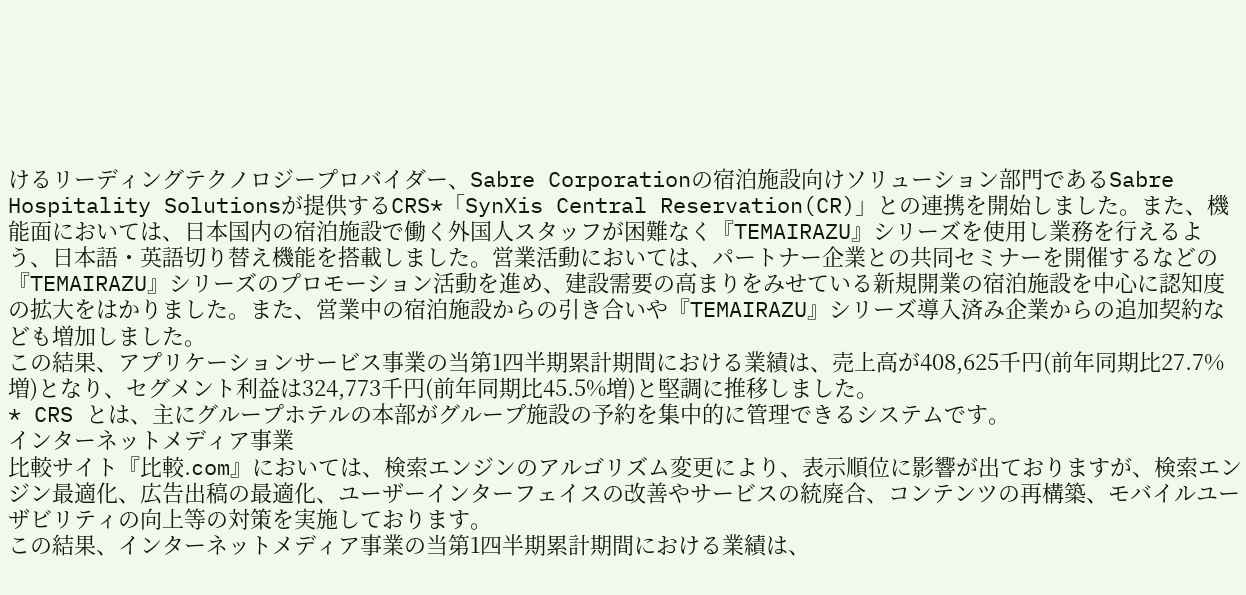けるリーディングテクノロジープロバイダー、Sabre Corporationの宿泊施設向けソリューション部門であるSabre Hospitality Solutionsが提供するCRS*「SynXis Central Reservation(CR)」との連携を開始しました。また、機能面においては、日本国内の宿泊施設で働く外国人スタッフが困難なく『TEMAIRAZU』シリーズを使用し業務を行えるよう、日本語・英語切り替え機能を搭載しました。営業活動においては、パートナー企業との共同セミナーを開催するなどの『TEMAIRAZU』シリーズのプロモーション活動を進め、建設需要の高まりをみせている新規開業の宿泊施設を中心に認知度の拡大をはかりました。また、営業中の宿泊施設からの引き合いや『TEMAIRAZU』シリーズ導入済み企業からの追加契約なども増加しました。
この結果、アプリケーションサービス事業の当第1四半期累計期間における業績は、売上高が408,625千円(前年同期比27.7%増)となり、セグメント利益は324,773千円(前年同期比45.5%増)と堅調に推移しました。
* CRS とは、主にグループホテルの本部がグループ施設の予約を集中的に管理できるシステムです。
インターネットメディア事業
比較サイト『比較.com』においては、検索エンジンのアルゴリズム変更により、表示順位に影響が出ておりますが、検索エンジン最適化、広告出稿の最適化、ユーザーインターフェイスの改善やサービスの統廃合、コンテンツの再構築、モバイルユーザビリティの向上等の対策を実施しております。
この結果、インターネットメディア事業の当第1四半期累計期間における業績は、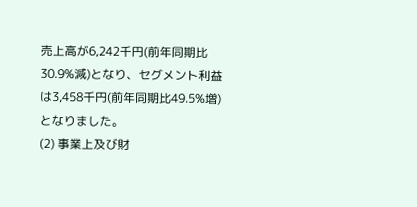売上高が6,242千円(前年同期比30.9%減)となり、セグメント利益は3,458千円(前年同期比49.5%増)となりました。
(2) 事業上及び財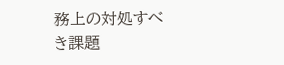務上の対処すべき課題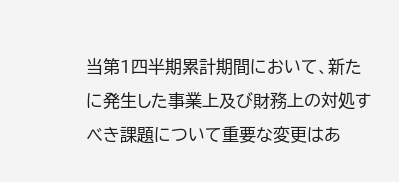当第1四半期累計期間において、新たに発生した事業上及び財務上の対処すべき課題について重要な変更はあ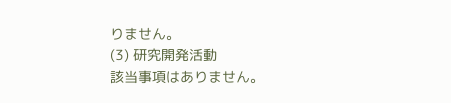りません。
(3) 研究開発活動
該当事項はありません。